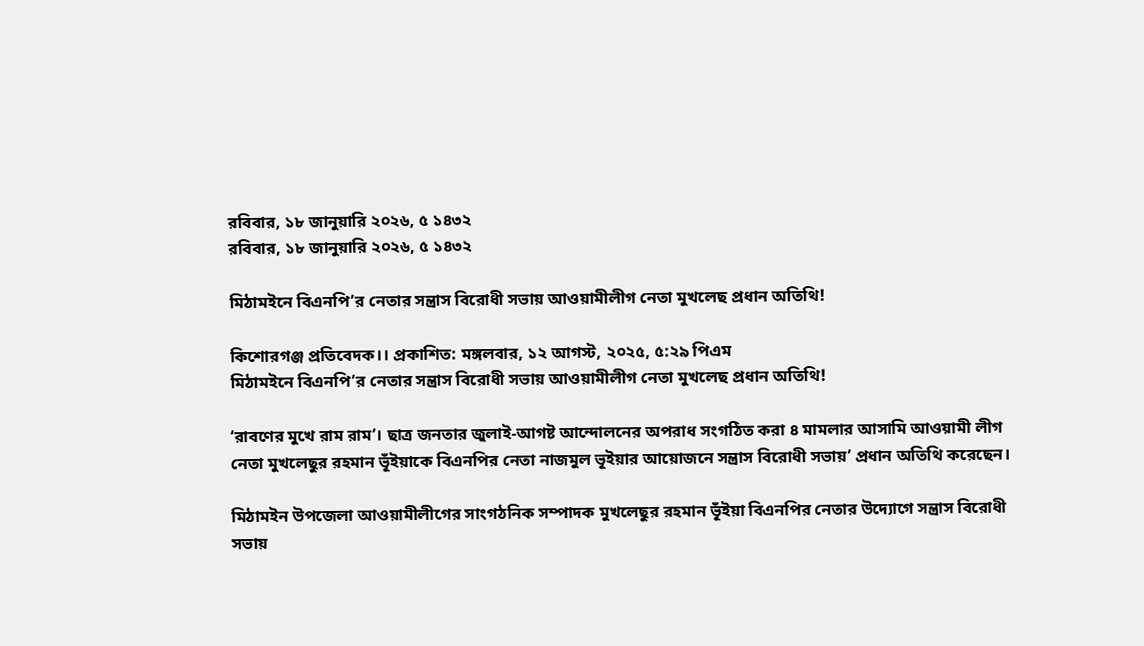রবিবার, ১৮ জানুয়ারি ২০২৬, ৫ ১৪৩২
রবিবার, ১৮ জানুয়ারি ২০২৬, ৫ ১৪৩২

মিঠামইনে বিএনপি’র নেতার সন্ত্রাস বিরোধী সভায় আওয়ামীলীগ নেতা মুখলেছ প্রধান অতিথি!

কিশোরগঞ্জ প্রতিবেদক।। প্রকাশিত: মঙ্গলবার, ১২ আগস্ট, ২০২৫, ৫:২৯ পিএম
মিঠামইনে বিএনপি’র নেতার সন্ত্রাস বিরোধী সভায় আওয়ামীলীগ নেতা মুখলেছ প্রধান অতিথি!

‘রাবণের মুখে রাম রাম’। ছাত্র জনতার জুলাই-আগষ্ট আন্দোলনের অপরাধ সংগঠিত করা ৪ মামলার আসামি আওয়ামী লীগ নেতা মুখলেছুর রহমান ভূঁইয়াকে বিএনপির নেতা নাজমুল ভূইয়ার আয়োজনে সন্ত্রাস বিরোধী সভায়’ প্রধান অতিথি করেছেন।

মিঠামইন উপজেলা আওয়ামীলীগের সাংগঠনিক সম্পাদক মুখলেছুর রহমান ভূঁইয়া বিএনপির নেতার উদ্যোগে সন্ত্রাস বিরোধী সভায়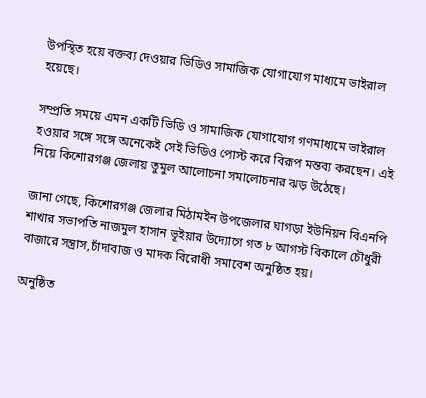উপস্থিত হয়ে বক্তব্য দেওয়ার ভিডিও সামাজিক যোগাযোগ মাধ্যমে ভাইরাল হয়েছে।

সম্প্রতি সময়ে এমন একটি ভিডি ও সামাজিক যোগাযোগ গণমাধ্যমে ভাইরাল হওয়ার সঙ্গে সঙ্গে অনেকেই সেই ভিডিও পোস্ট করে বিরূপ মন্তব্য করছেন। এই নিয়ে কিশোরগঞ্জ জেলায় তুমুল আলোচনা সমালোচনার ঝড় উঠেছে।

জানা গেছে, কিশোরগঞ্জ জেলার মিঠামইন উপজেলার ঘাগড়া ইউনিয়ন বিএনপি শাখার সভাপতি নাজমুল হাসান ভূইয়ার উদ্যোগে গত ৮ আগস্ট বিকালে চৌধুরী বাজারে সন্ত্রাস,চাঁদাবাজ ও মাদক বিরোধী সমাবেশ অনুষ্ঠিত হয়।

অনুষ্ঠিত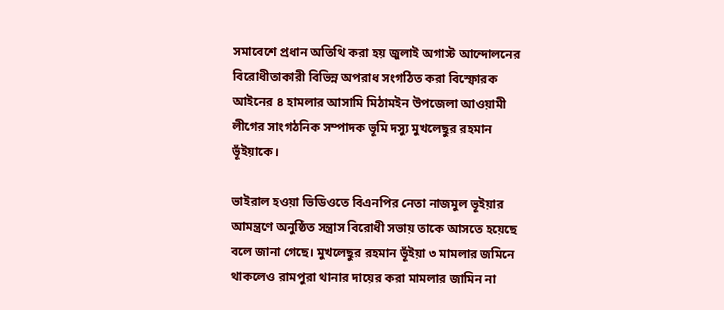সমাবেশে প্রধান অতিথি করা হয় জুলাই অগাস্ট আন্দোলনের বিরোধীতাকারী বিভিন্ন অপরাধ সংগঠিত করা বিস্ফোরক আইনের ৪ হামলার আসামি মিঠামইন উপজেলা আওয়ামী লীগের সাংগঠনিক সম্পাদক ভূমি দস্যু মুখলেছুর রহমান ভূঁইয়াকে।

ভাইরাল হওয়া ভিডিওতে বিএনপির নেতা নাজমুল ভূইয়ার আমন্ত্রণে অনুষ্ঠিত সন্ত্রাস বিরোধী সভায় তাকে আসতে হয়েছে বলে জানা গেছে। মুখলেছুর রহমান ভূঁইয়া ৩ মামলার জমিনে থাকলেও রামপুরা থানার দায়ের করা মামলার জামিন না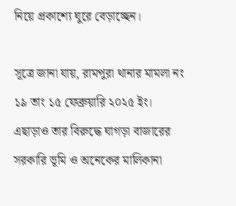নিয়ে প্রকাশ্যে ঘুরে বেড়াচ্ছেন।

সূত্রে জানা যায়, রামপুরা থানার মামলা নং ১৯ তাং ১৫ ফেব্রুয়ারি ২০২৫ ইং। এছাড়াও তার বিরুদ্ধে ঘাগড়া বাজারের সরকারি ভূমি ও অনেকের মালিকানা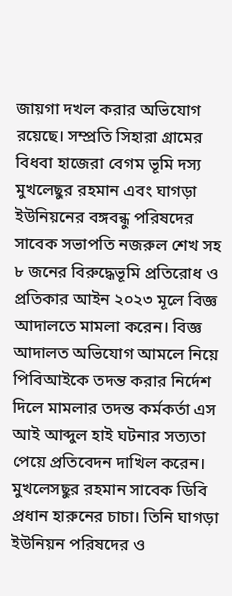জায়গা দখল করার অভিযোগ রয়েছে। সম্প্রতি সিহারা গ্রামের বিধবা হাজেরা বেগম ভূমি দস্য মুখলেছুর রহমান এবং ঘাগড়া ইউনিয়নের বঙ্গবন্ধু পরিষদের সাবেক সভাপতি নজরুল শেখ সহ ৮ জনের বিরুদ্ধেভূমি প্রতিরোধ ও প্রতিকার আইন ২০২৩ মূলে বিজ্ঞ আদালতে মামলা করেন। বিজ্ঞ আদালত অভিযোগ আমলে নিয়ে পিবিআইকে তদন্ত করার নির্দেশ দিলে মামলার তদন্ত কর্মকর্তা এস আই আব্দুল হাই ঘটনার সত্যতা পেয়ে প্রতিবেদন দাখিল করেন। মুখলেসছুর রহমান সাবেক ডিবি প্রধান হারুনের চাচা। তিনি ঘাগড়া ইউনিয়ন পরিষদের ও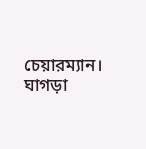চেয়ারম্যান। ঘাগড়া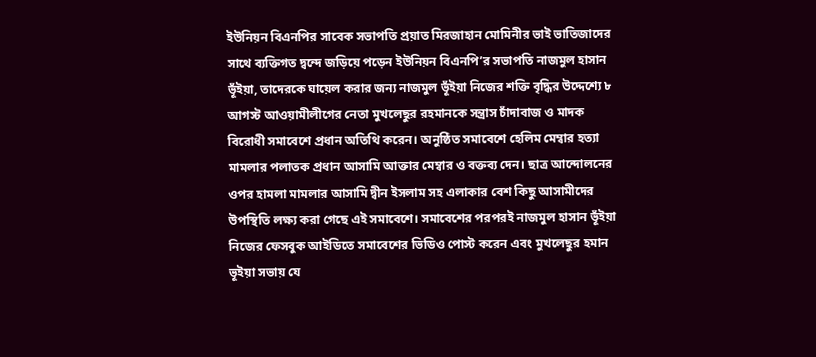ইউনিয়ন বিএনপির সাবেক সভাপতি প্রয়াত মিরজাহান মোমিনীর ভাই ভাতিজাদের সাথে ব্যক্তিগত দ্বন্দে জড়িয়ে পড়েন ইউনিয়ন বিএনপি’র সভাপতি নাজমুল হাসান ভূঁইয়া, তাদেরকে ঘায়েল করার জন্য নাজমুল ভূঁইয়া নিজের শক্তি বৃদ্ধির উদ্দেশ্যে ৮ আগস্ট আওয়ামীলীগের নেতা মুখলেছুর রহমানকে সন্ত্রাস চাঁদাবাজ ও মাদক বিরোধী সমাবেশে প্রধান অতিথি করেন। অনুষ্ঠিত সমাবেশে হেলিম মেম্বার হত্যা মামলার পলাতক প্রধান আসামি আক্তার মেম্বার ও বক্তব্য দেন। ছাত্র আন্দোলনের ওপর হামলা মামলার আসামি দ্বীন ইসলাম সহ এলাকার বেশ কিছু আসামীদের উপস্থিতি লক্ষ্য করা গেছে এই সমাবেশে। সমাবেশের পরপরই নাজমুল হাসান ভূঁইয়া নিজের ফেসবুক আইডিতে সমাবেশের ভিডিও পোস্ট করেন এবং মুখলেছুর হমান ভূইয়া সভায় যে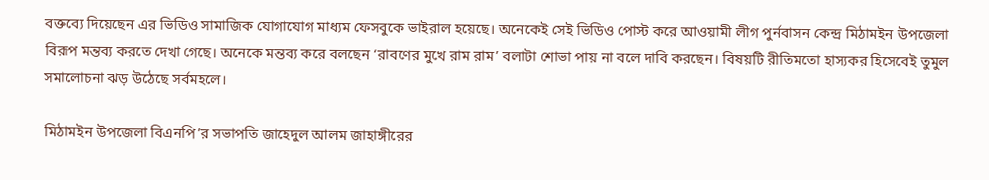বক্তব্যে দিয়েছেন এর ভিডিও সামাজিক যোগাযোগ মাধ্যম ফেসবুকে ভাইরাল হয়েছে। অনেকেই সেই ভিডিও পোস্ট করে আওয়ামী লীগ পুর্নবাসন কেন্দ্র মিঠামইন উপজেলা বিরূপ মন্তব্য করতে দেখা গেছে। অনেকে মন্তব্য করে বলছেন ‘রাবণের মুখে রাম রাম’ বলাটা শোভা পায় না বলে দাবি করছেন। বিষয়টি রীতিমতো হাস্যকর হিসেবেই তুমুল সমালোচনা ঝড় উঠেছে সর্বমহলে।

মিঠামইন উপজেলা বিএনপি’র সভাপতি জাহেদুল আলম জাহাঙ্গীরের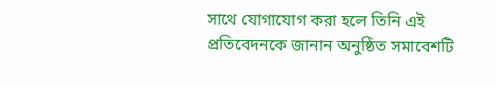সাথে যোগাযোগ করা হলে তিনি এই প্রতিবেদনকে জানান অনুষ্ঠিত সমাবেশটি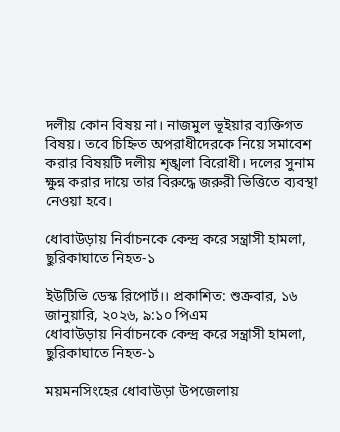দলীয় কোন বিষয় না। নাজমুল ভূইয়ার ব্যক্তিগত বিষয়। তবে চিহ্নিত অপরাধীদেরকে নিয়ে সমাবেশ করার বিষয়টি দলীয় শৃঙ্খলা বিরোধী। দলের সুনাম ক্ষুন্ন করার দায়ে তার বিরুদ্ধে জরুরী ভিত্তিতে ব্যবস্থা নেওয়া হবে।

ধোবাউড়ায় নির্বাচনকে কেন্দ্র করে সন্ত্রাসী হামলা, ছুরিকাঘাতে নিহত-১

ইউটিভি ডেস্ক রিপোর্ট।। প্রকাশিত: শুক্রবার, ১৬ জানুয়ারি, ২০২৬, ৯:১০ পিএম
ধোবাউড়ায় নির্বাচনকে কেন্দ্র করে সন্ত্রাসী হামলা, ছুরিকাঘাতে নিহত-১

ময়মনসিংহের ধোবাউড়া উপজেলায়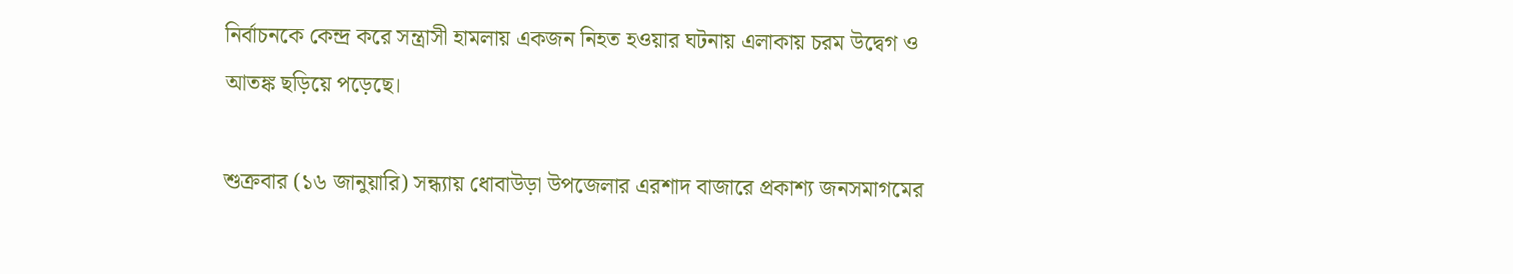নির্বাচনকে কেন্দ্র করে সন্ত্রাসী হামলায় একজন নিহত হওয়ার ঘটনায় এলাকায় চরম উদ্বেগ ও আতঙ্ক ছড়িয়ে পড়েছে।

শুক্রবার (১৬ জানুয়ারি) সন্ধ্যায় ধোবাউড়া উপজেলার এরশাদ বাজারে প্রকাশ্য জনসমাগমের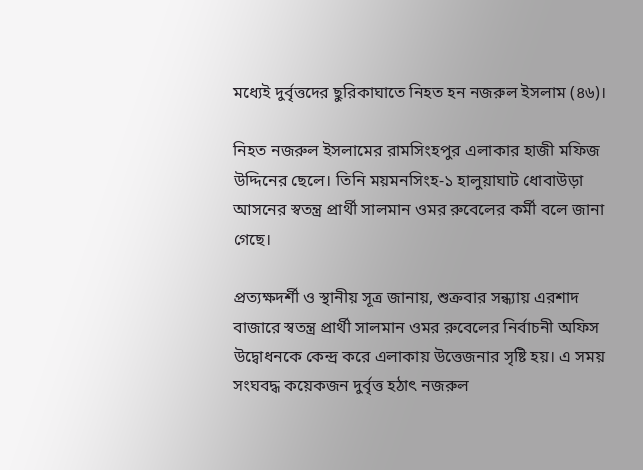মধ্যেই দুর্বৃত্তদের ছুরিকাঘাতে নিহত হন নজরুল ইসলাম (৪৬)।

নিহত নজরুল ইসলামের রামসিংহপুর এলাকার হাজী মফিজ উদ্দিনের ছেলে। তিনি ময়মনসিংহ-১ হালুয়াঘাট ধোবাউড়া আসনের স্বতন্ত্র প্রার্থী সালমান ওমর রুবেলের কর্মী বলে জানা গেছে।

প্রত্যক্ষদর্শী ও স্থানীয় সূত্র জানায়, শুক্রবার সন্ধ্যায় এরশাদ বাজারে স্বতন্ত্র প্রার্থী সালমান ওমর রুবেলের নির্বাচনী অফিস উদ্বোধনকে কেন্দ্র করে এলাকায় উত্তেজনার সৃষ্টি হয়। এ সময় সংঘবদ্ধ কয়েকজন দুর্বৃত্ত হঠাৎ নজরুল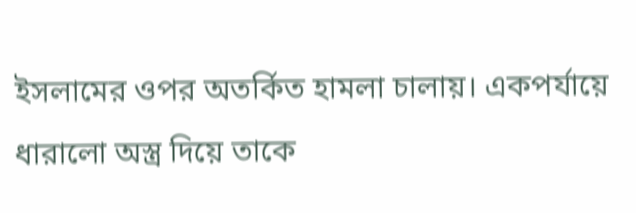ইসলামের ওপর অতর্কিত হামলা চালায়। একপর্যায়ে ধারালো অস্ত্র দিয়ে তাকে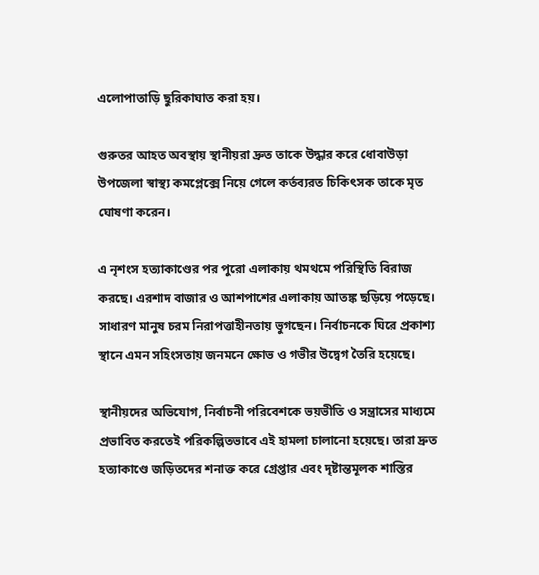এলোপাতাড়ি ছুরিকাঘাত করা হয়।

গুরুতর আহত অবস্থায় স্থানীয়রা দ্রুত তাকে উদ্ধার করে ধোবাউড়া উপজেলা স্বাস্থ্য কমপ্লেক্সে নিয়ে গেলে কর্তব্যরত চিকিৎসক তাকে মৃত ঘোষণা করেন।

এ নৃশংস হত্যাকাণ্ডের পর পুরো এলাকায় থমথমে পরিস্থিতি বিরাজ করছে। এরশাদ বাজার ও আশপাশের এলাকায় আতঙ্ক ছড়িয়ে পড়েছে। সাধারণ মানুষ চরম নিরাপত্তাহীনতায় ভুগছেন। নির্বাচনকে ঘিরে প্রকাশ্য স্থানে এমন সহিংসতায় জনমনে ক্ষোভ ও গভীর উদ্বেগ তৈরি হয়েছে।

স্থানীয়দের অভিযোগ, নির্বাচনী পরিবেশকে ভয়ভীতি ও সন্ত্রাসের মাধ্যমে প্রভাবিত করতেই পরিকল্পিতভাবে এই হামলা চালানো হয়েছে। তারা দ্রুত হত্যাকাণ্ডে জড়িতদের শনাক্ত করে গ্রেপ্তার এবং দৃষ্টান্তমূলক শাস্তির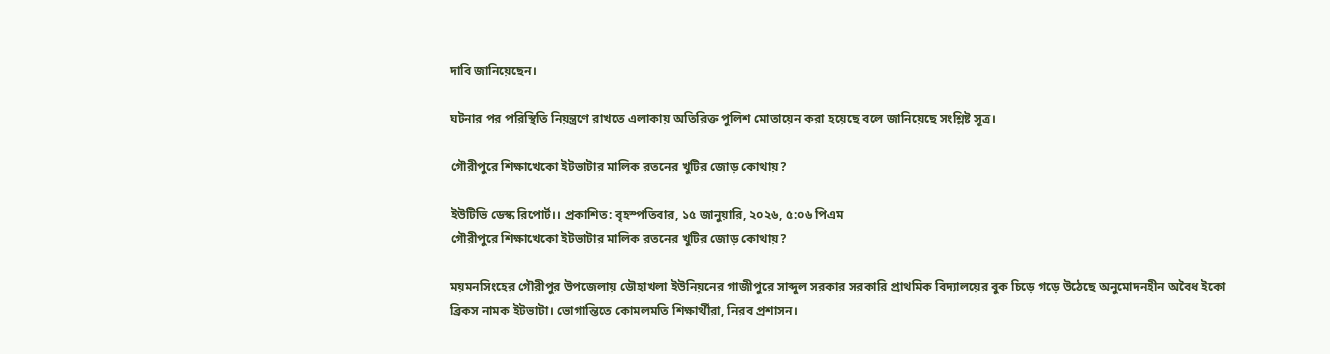দাবি জানিয়েছেন।

ঘটনার পর পরিস্থিতি নিয়ন্ত্রণে রাখতে এলাকায় অতিরিক্ত পুলিশ মোতায়েন করা হয়েছে বলে জানিয়েছে সংশ্লিষ্ট সূত্র।

গৌরীপুরে শিক্ষাখেকো ইটভাটার মালিক রতনের খুটির জোড় কোথায়?

ইউটিভি ডেস্ক রিপোর্ট।। প্রকাশিত: বৃহস্পতিবার, ১৫ জানুয়ারি, ২০২৬, ৫:০৬ পিএম
গৌরীপুরে শিক্ষাখেকো ইটভাটার মালিক রতনের খুটির জোড় কোথায়?

ময়মনসিংহের গৌরীপুর উপজেলায় ডৌহাখলা ইউনিয়নের গাজীপুরে সাব্দুল সরকার সরকারি প্রাথমিক বিদ্যালয়ের বুক চিড়ে গড়ে উঠেছে অনুমোদনহীন অবৈধ ইকো ব্রিকস নামক ইটভাটা। ভোগান্তিতে কোমলমতি শিক্ষার্থীরা, নিরব প্রশাসন।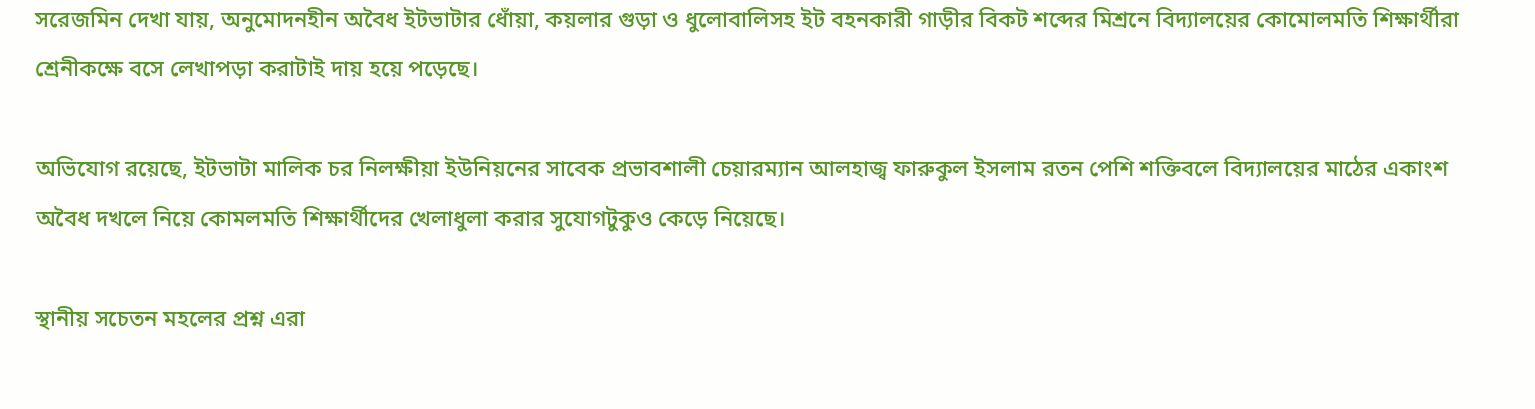সরেজমিন দেখা যায়, অনুমোদনহীন অবৈধ ইটভাটার ধোঁয়া, কয়লার গুড়া ও ধুলোবালিসহ ইট বহনকারী গাড়ীর বিকট শব্দের মিশ্রনে বিদ্যালয়ের কোমোলমতি শিক্ষার্থীরা শ্রেনীকক্ষে বসে লেখাপড়া করাটাই দায় হয়ে পড়েছে।

অভিযোগ রয়েছে, ইটভাটা মালিক চর নিলক্ষীয়া ইউনিয়নের সাবেক প্রভাবশালী চেয়ারম্যান আলহাজ্ব ফারুকুল ইসলাম রতন পেশি শক্তিবলে বিদ্যালয়ের মাঠের একাংশ অবৈধ দখলে নিয়ে কোমলমতি শিক্ষার্থীদের খেলাধুলা করার সুযোগটুকুও কেড়ে নিয়েছে।

স্থানীয় সচেতন মহলের প্রশ্ন এরা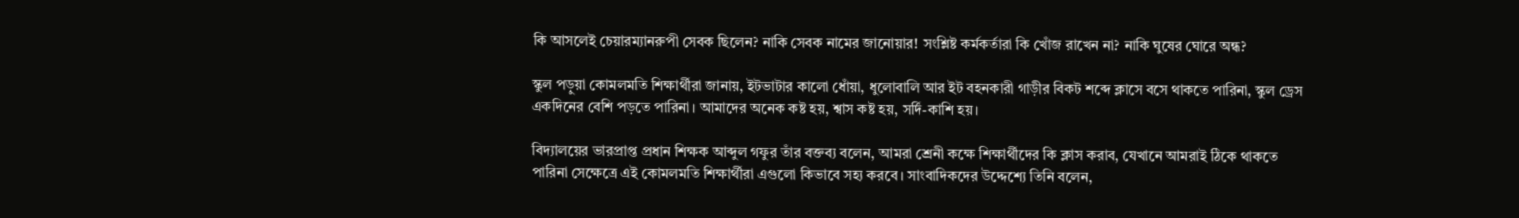কি আসলেই চেয়ারম্যানরুপী সেবক ছিলেন? নাকি সেবক নামের জানোয়ার! সংশ্লিষ্ট কর্মকর্তারা কি খোঁজ রাখেন না? নাকি ঘুষের ঘোরে অন্ধ?

স্কুল পড়ুয়া কোমলমতি শিক্ষার্থীরা জানায়, ইটভাটার কালো ধোঁয়া, ধুলোবালি আর ইট বহনকারী গাড়ীর বিকট শব্দে ক্লাসে বসে থাকতে পারিনা, স্কুল ড্রেস একদিনের বেশি পড়তে পারিনা। আমাদের অনেক কষ্ট হয়, শ্বাস কষ্ট হয়, সর্দি-কাশি হয়।

বিদ্যালয়ের ভারপ্রাপ্ত প্রধান শিক্ষক আব্দুল গফুর তাঁর বক্তব্য বলেন, আমরা শ্রেনী কক্ষে শিক্ষার্থীদের কি ক্লাস করাব, যেখানে আমরাই ঠিকে থাকতে পারিনা সেক্ষেত্রে এই কোমলমতি শিক্ষার্থীরা এগুলো কিভাবে সহ্য করবে। সাংবাদিকদের উদ্দেশ্যে তিনি বলেন,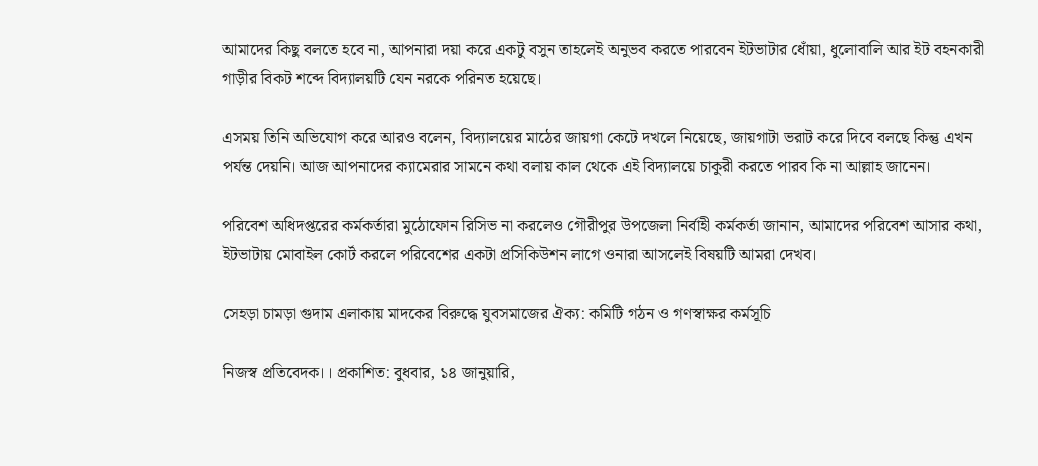আমাদের কিছু বলতে হবে না, আপনারা দয়া করে একটু বসুন তাহলেই অনুভব করতে পারবেন ইটভাটার ধোঁয়া, ধুলোবালি আর ইট বহনকারী গাড়ীর বিকট শব্দে বিদ্যালয়টি যেন নরকে পরিনত হয়েছে।

এসময় তিনি অভিযোগ করে আরও বলেন, বিদ্যালয়ের মাঠের জায়গা কেটে দখলে নিয়েছে, জায়গাটা ভরাট করে দিবে বলছে কিন্তু এখন পর্যন্ত দেয়নি। আজ আপনাদের ক্যামেরার সামনে কথা বলায় কাল থেকে এই বিদ্যালয়ে চাকুরী করতে পারব কি না আল্লাহ জানেন।

পরিবেশ অধিদপ্তরের কর্মকর্তারা মুঠোফোন রিসিভ না করলেও গৌরীপুর উপজেলা নির্বাহী কর্মকর্তা জানান, আমাদের পরিবেশ আসার কথা, ইটভাটায় মোবাইল কোর্ট করলে পরিবেশের একটা প্রসিকিউশন লাগে ওনারা আসলেই বিষয়টি আমরা দেখব।

সেহড়া চামড়া গুদাম এলাকায় মাদকের বিরুদ্ধে যুবসমাজের ঐক্য: কমিটি গঠন ও গণস্বাক্ষর কর্মসূচি

নিজস্ব প্রতিবেদক।। প্রকাশিত: বুধবার, ১৪ জানুয়ারি,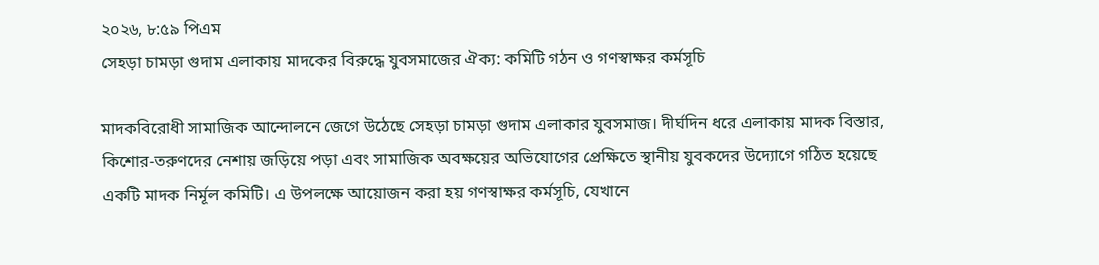২০২৬, ৮:৫৯ পিএম
সেহড়া চামড়া গুদাম এলাকায় মাদকের বিরুদ্ধে যুবসমাজের ঐক্য: কমিটি গঠন ও গণস্বাক্ষর কর্মসূচি

মাদকবিরোধী সামাজিক আন্দোলনে জেগে উঠেছে সেহড়া চামড়া গুদাম এলাকার যুবসমাজ। দীর্ঘদিন ধরে এলাকায় মাদক বিস্তার, কিশোর-তরুণদের নেশায় জড়িয়ে পড়া এবং সামাজিক অবক্ষয়ের অভিযোগের প্রেক্ষিতে স্থানীয় যুবকদের উদ্যোগে গঠিত হয়েছে একটি মাদক নির্মূল কমিটি। এ উপলক্ষে আয়োজন করা হয় গণস্বাক্ষর কর্মসূচি, যেখানে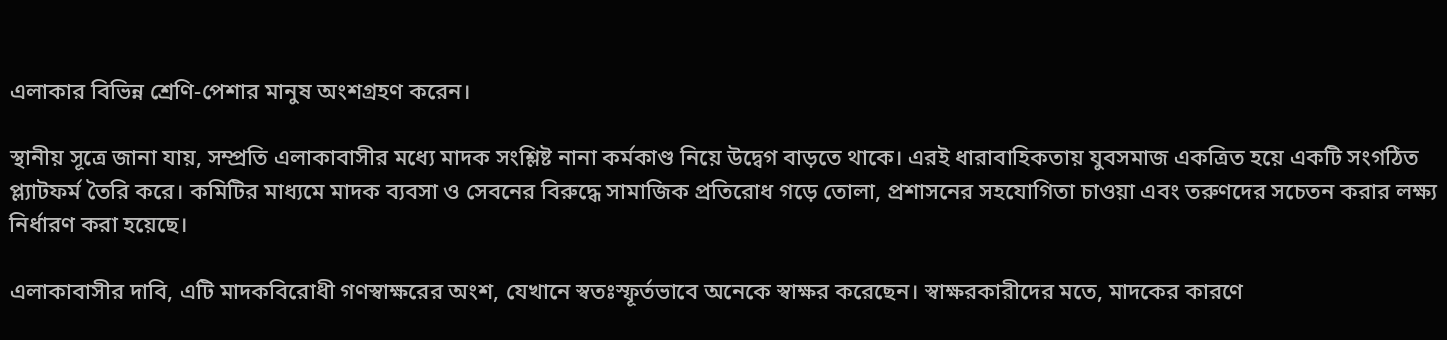এলাকার বিভিন্ন শ্রেণি-পেশার মানুষ অংশগ্রহণ করেন।

স্থানীয় সূত্রে জানা যায়, সম্প্রতি এলাকাবাসীর মধ্যে মাদক সংশ্লিষ্ট নানা কর্মকাণ্ড নিয়ে উদ্বেগ বাড়তে থাকে। এরই ধারাবাহিকতায় যুবসমাজ একত্রিত হয়ে একটি সংগঠিত প্ল্যাটফর্ম তৈরি করে। কমিটির মাধ্যমে মাদক ব্যবসা ও সেবনের বিরুদ্ধে সামাজিক প্রতিরোধ গড়ে তোলা, প্রশাসনের সহযোগিতা চাওয়া এবং তরুণদের সচেতন করার লক্ষ্য নির্ধারণ করা হয়েছে।

এলাকাবাসীর দাবি, এটি মাদকবিরোধী গণস্বাক্ষরের অংশ, যেখানে স্বতঃস্ফূর্তভাবে অনেকে স্বাক্ষর করেছেন। স্বাক্ষরকারীদের মতে, মাদকের কারণে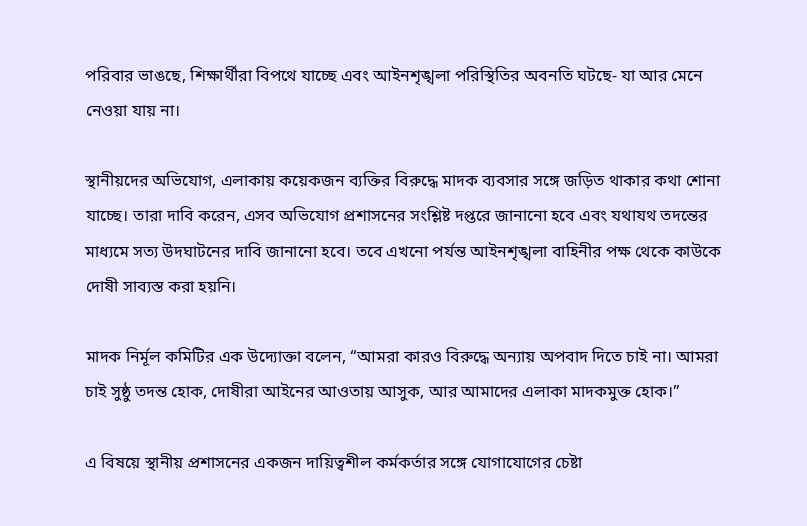পরিবার ভাঙছে, শিক্ষার্থীরা বিপথে যাচ্ছে এবং আইনশৃঙ্খলা পরিস্থিতির অবনতি ঘটছে- যা আর মেনে নেওয়া যায় না।

স্থানীয়দের অভিযোগ, এলাকায় কয়েকজন ব্যক্তির বিরুদ্ধে মাদক ব্যবসার সঙ্গে জড়িত থাকার কথা শোনা যাচ্ছে। তারা দাবি করেন, এসব অভিযোগ প্রশাসনের সংশ্লিষ্ট দপ্তরে জানানো হবে এবং যথাযথ তদন্তের মাধ্যমে সত্য উদঘাটনের দাবি জানানো হবে। তবে এখনো পর্যন্ত আইনশৃঙ্খলা বাহিনীর পক্ষ থেকে কাউকে দোষী সাব্যস্ত করা হয়নি।

মাদক নির্মূল কমিটির এক উদ্যোক্তা বলেন, “আমরা কারও বিরুদ্ধে অন্যায় অপবাদ দিতে চাই না। আমরা চাই সুষ্ঠু তদন্ত হোক, দোষীরা আইনের আওতায় আসুক, আর আমাদের এলাকা মাদকমুক্ত হোক।”

এ বিষয়ে স্থানীয় প্রশাসনের একজন দায়িত্বশীল কর্মকর্তার সঙ্গে যোগাযোগের চেষ্টা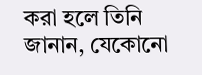করা হলে তিনি জানান, যেকোনো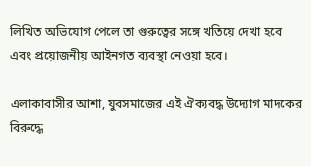লিখিত অভিযোগ পেলে তা গুরুত্বের সঙ্গে খতিয়ে দেখা হবে এবং প্রয়োজনীয় আইনগত ব্যবস্থা নেওয়া হবে।

এলাকাবাসীর আশা, যুবসমাজের এই ঐক্যবদ্ধ উদ্যোগ মাদকের বিরুদ্ধে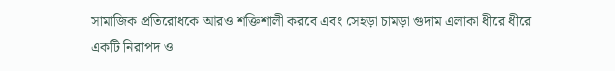সামাজিক প্রতিরোধকে আরও শক্তিশালী করবে এবং সেহড়া চামড়া গুদাম এলাকা ধীরে ধীরে একটি নিরাপদ ও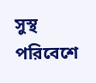সুস্থ পরিবেশে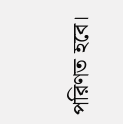পরিণত হবে।